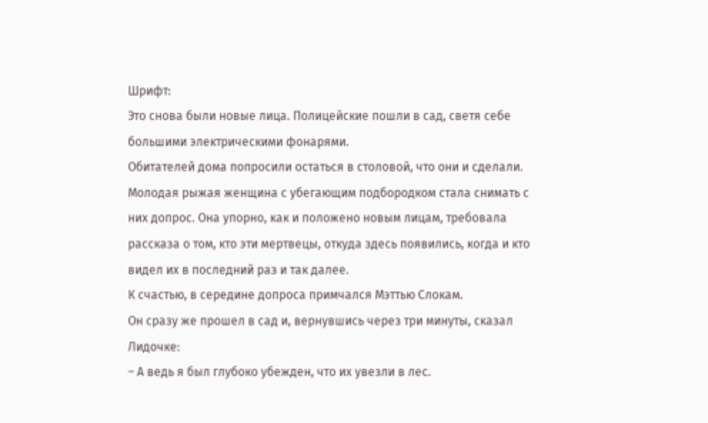Шрифт:
Это снова были новые лица. Полицейские пошли в сад, светя себе большими электрическими фонарями.
Обитателей дома попросили остаться в столовой, что они и сделали. Молодая рыжая женщина с убегающим подбородком стала снимать с них допрос. Она упорно, как и положено новым лицам, требовала рассказа о том, кто эти мертвецы, откуда здесь появились, когда и кто видел их в последний раз и так далее.
К счастью, в середине допроса примчался Мэттью Слокам.
Он сразу же прошел в сад и, вернувшись через три минуты, сказал Лидочке:
– А ведь я был глубоко убежден, что их увезли в лес.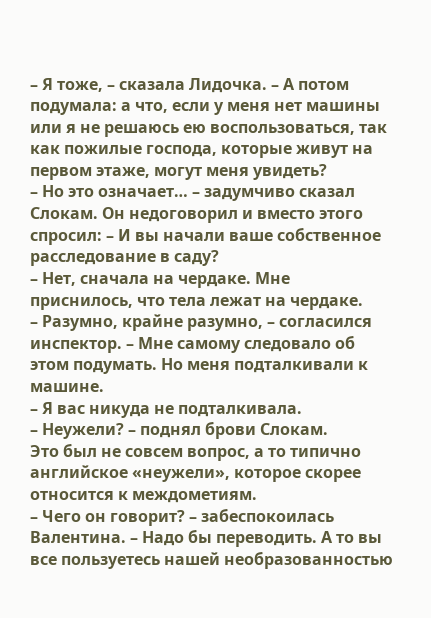– Я тоже, – сказала Лидочка. – А потом подумала: а что, если у меня нет машины или я не решаюсь ею воспользоваться, так как пожилые господа, которые живут на первом этаже, могут меня увидеть?
– Но это означает… – задумчиво сказал Слокам. Он недоговорил и вместо этого спросил: – И вы начали ваше собственное расследование в саду?
– Нет, сначала на чердаке. Мне приснилось, что тела лежат на чердаке.
– Разумно, крайне разумно, – согласился инспектор. – Мне самому следовало об этом подумать. Но меня подталкивали к машине.
– Я вас никуда не подталкивала.
– Неужели? – поднял брови Слокам.
Это был не совсем вопрос, а то типично английское «неужели», которое скорее относится к междометиям.
– Чего он говорит? – забеспокоилась Валентина. – Надо бы переводить. А то вы все пользуетесь нашей необразованностью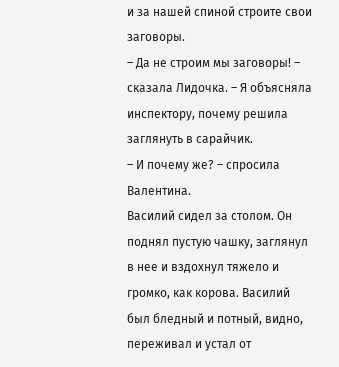и за нашей спиной строите свои заговоры.
– Да не строим мы заговоры! – сказала Лидочка. – Я объясняла инспектору, почему решила заглянуть в сарайчик.
– И почему же? – спросила Валентина.
Василий сидел за столом. Он поднял пустую чашку, заглянул в нее и вздохнул тяжело и громко, как корова. Василий был бледный и потный, видно, переживал и устал от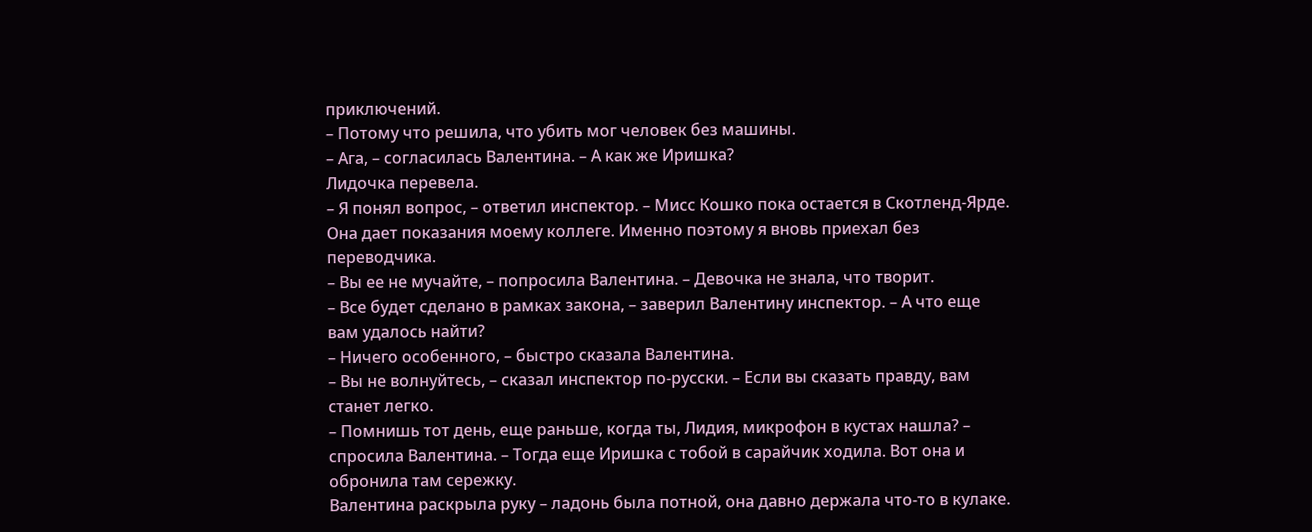приключений.
– Потому что решила, что убить мог человек без машины.
– Ага, – согласилась Валентина. – А как же Иришка?
Лидочка перевела.
– Я понял вопрос, – ответил инспектор. – Мисс Кошко пока остается в Скотленд-Ярде. Она дает показания моему коллеге. Именно поэтому я вновь приехал без переводчика.
– Вы ее не мучайте, – попросила Валентина. – Девочка не знала, что творит.
– Все будет сделано в рамках закона, – заверил Валентину инспектор. – А что еще вам удалось найти?
– Ничего особенного, – быстро сказала Валентина.
– Вы не волнуйтесь, – сказал инспектор по-русски. – Если вы сказать правду, вам станет легко.
– Помнишь тот день, еще раньше, когда ты, Лидия, микрофон в кустах нашла? – спросила Валентина. – Тогда еще Иришка с тобой в сарайчик ходила. Вот она и обронила там сережку.
Валентина раскрыла руку – ладонь была потной, она давно держала что-то в кулаке.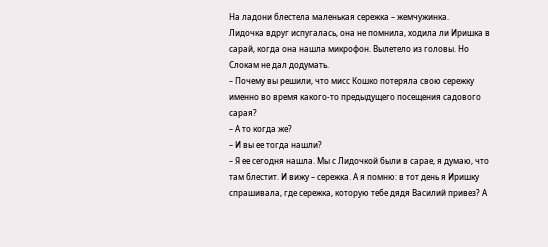На ладони блестела маленькая сережка – жемчужинка.
Лидочка вдруг испугалась, она не помнила, ходила ли Иришка в сарай, когда она нашла микрофон. Вылетело из головы. Но Слокам не дал додумать.
– Почему вы решили, что мисс Кошко потеряла свою сережку именно во время какого-то предыдущего посещения садового сарая?
– А то когда же?
– И вы ее тогда нашли?
– Я ее сегодня нашла. Мы с Лидочкой были в сарае, я думаю, что там блестит. И вижу – сережка. А я помню: в тот день я Иришку спрашивала, где сережка, которую тебе дядя Василий привез? А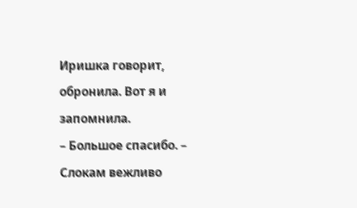Иришка говорит, обронила. Вот я и запомнила.
– Большое спасибо. – Слокам вежливо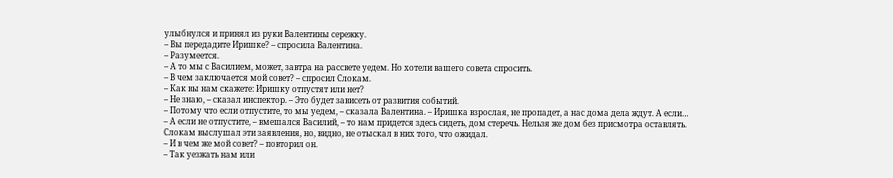улыбнулся и принял из руки Валентины сережку.
– Вы передадите Иришке? – спросила Валентина.
– Разумеется.
– А то мы с Василием, может, завтра на рассвете уедем. Но хотели вашего совета спросить.
– В чем заключается мой совет? – спросил Слокам.
– Как вы нам скажете: Иришку отпустят или нет?
– Не знаю, – сказал инспектор. – Это будет зависеть от развития событий.
– Потому что если отпустите, то мы уедем, – сказала Валентина. – Иришка взрослая, не пропадет, а нас дома дела ждут. А если…
– А если не отпустите, – вмешался Василий, – то нам придется здесь сидеть, дом стеречь. Нельзя же дом без присмотра оставлять.
Слокам выслушал эти заявления, но, видно, не отыскал в них того, что ожидал.
– И в чем же мой совет? – повторил он.
– Так уезжать нам или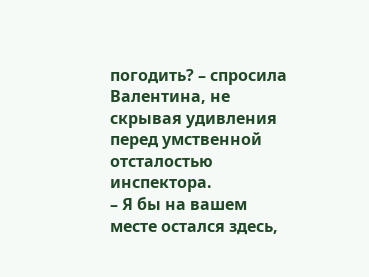погодить? – спросила Валентина, не скрывая удивления перед умственной отсталостью инспектора.
– Я бы на вашем месте остался здесь,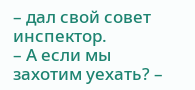– дал свой совет инспектор.
– А если мы захотим уехать? –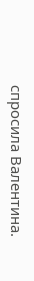спросила Валентина.